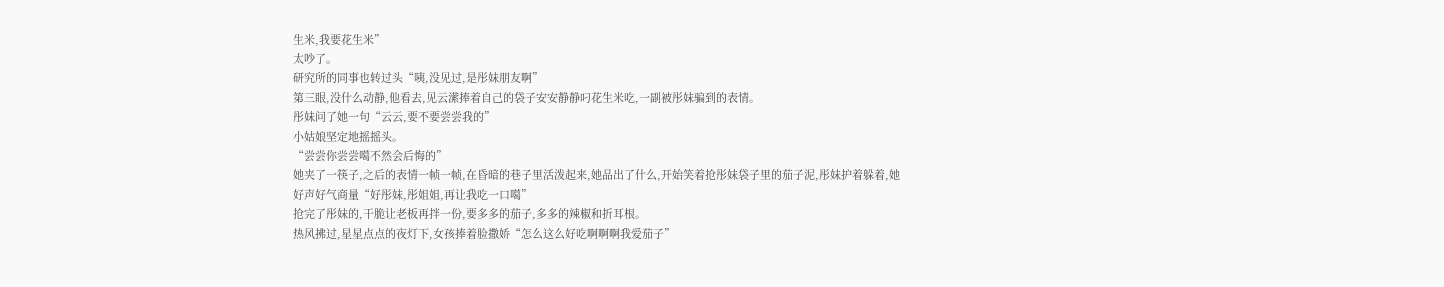生米,我要花生米”
太吵了。
研究所的同事也转过头“咦,没见过,是彤妹朋友啊”
第三眼,没什么动静,他看去,见云潆捧着自己的袋子安安静静叼花生米吃,一副被彤妹骗到的表情。
彤妹问了她一句“云云,要不要尝尝我的”
小姑娘坚定地摇摇头。
“尝尝你尝尝噶不然会后悔的”
她夹了一筷子,之后的表情一帧一帧,在昏暗的巷子里活泼起来,她品出了什么,开始笑着抢彤妹袋子里的茄子泥,彤妹护着躲着,她好声好气商量“好彤妹,彤姐姐,再让我吃一口噶”
抢完了彤妹的,干脆让老板再拌一份,要多多的茄子,多多的辣椒和折耳根。
热风拂过,星星点点的夜灯下,女孩捧着脸撒娇“怎么这么好吃啊啊啊我爱茄子”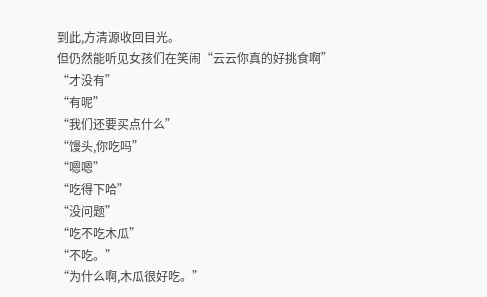到此,方清源收回目光。
但仍然能听见女孩们在笑闹“云云你真的好挑食啊”
“才没有”
“有呢”
“我们还要买点什么”
“馒头,你吃吗”
“嗯嗯”
“吃得下哈”
“没问题”
“吃不吃木瓜”
“不吃。”
“为什么啊,木瓜很好吃。”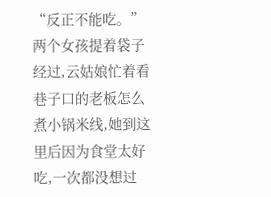“反正不能吃。”
两个女孩提着袋子经过,云姑娘忙着看巷子口的老板怎么煮小锅米线,她到这里后因为食堂太好吃,一次都没想过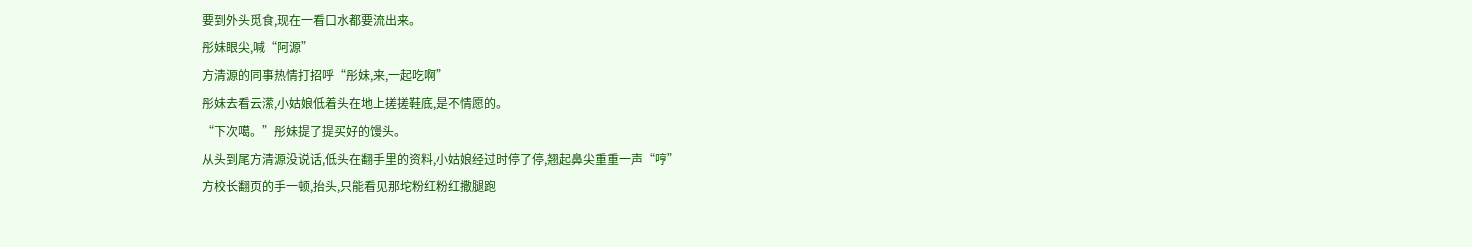要到外头觅食,现在一看口水都要流出来。
彤妹眼尖,喊“阿源”
方清源的同事热情打招呼“彤妹,来,一起吃啊”
彤妹去看云潆,小姑娘低着头在地上搓搓鞋底,是不情愿的。
“下次噶。”彤妹提了提买好的馒头。
从头到尾方清源没说话,低头在翻手里的资料,小姑娘经过时停了停,翘起鼻尖重重一声“哼”
方校长翻页的手一顿,抬头,只能看见那坨粉红粉红撒腿跑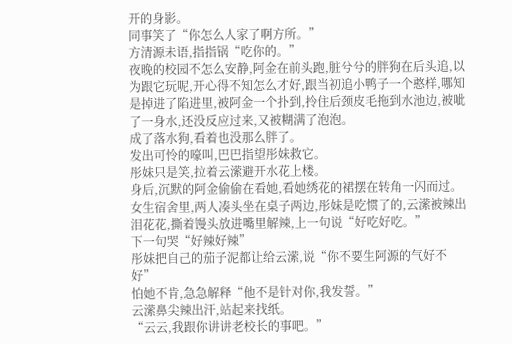开的身影。
同事笑了“你怎么人家了啊方所。”
方清源未语,指指锅“吃你的。”
夜晚的校园不怎么安静,阿金在前头跑,脏兮兮的胖狗在后头追,以为跟它玩呢,开心得不知怎么才好,跟当初追小鸭子一个憨样,哪知是掉进了陷进里,被阿金一个扑到,拎住后颈皮毛拖到水池边,被呲了一身水,还没反应过来,又被糊满了泡泡。
成了落水狗,看着也没那么胖了。
发出可怜的嚎叫,巴巴指望彤妹救它。
彤妹只是笑,拉着云潆避开水花上楼。
身后,沉默的阿金偷偷在看她,看她绣花的裙摆在转角一闪而过。
女生宿舍里,两人凑头坐在桌子两边,彤妹是吃惯了的,云潆被辣出泪花花,撕着馒头放进嘴里解辣,上一句说“好吃好吃。”
下一句哭“好辣好辣”
彤妹把自己的茄子泥都让给云潆,说“你不要生阿源的气好不好”
怕她不肯,急急解释“他不是针对你,我发誓。”
云潆鼻尖辣出汗,站起来找纸。
“云云,我跟你讲讲老校长的事吧。”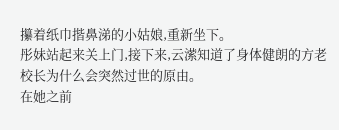攥着纸巾揩鼻涕的小姑娘,重新坐下。
彤妹站起来关上门,接下来,云潆知道了身体健朗的方老校长为什么会突然过世的原由。
在她之前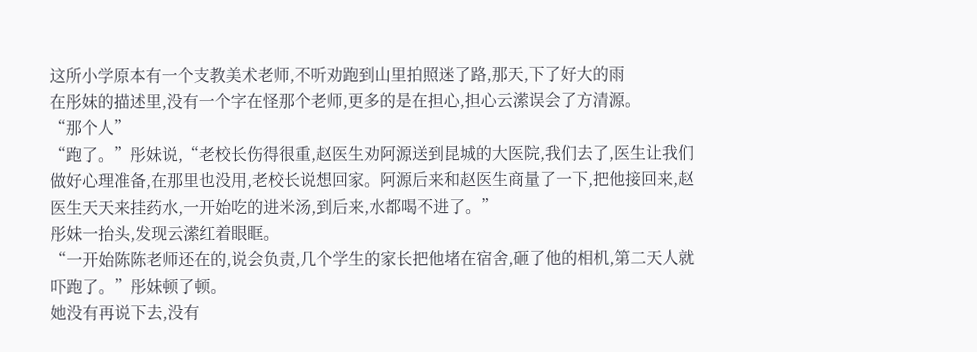这所小学原本有一个支教美术老师,不听劝跑到山里拍照迷了路,那天,下了好大的雨
在彤妹的描述里,没有一个字在怪那个老师,更多的是在担心,担心云潆误会了方清源。
“那个人”
“跑了。”彤妹说,“老校长伤得很重,赵医生劝阿源送到昆城的大医院,我们去了,医生让我们做好心理准备,在那里也没用,老校长说想回家。阿源后来和赵医生商量了一下,把他接回来,赵医生天天来挂药水,一开始吃的进米汤,到后来,水都喝不进了。”
彤妹一抬头,发现云潆红着眼眶。
“一开始陈陈老师还在的,说会负责,几个学生的家长把他堵在宿舍,砸了他的相机,第二天人就吓跑了。”彤妹顿了顿。
她没有再说下去,没有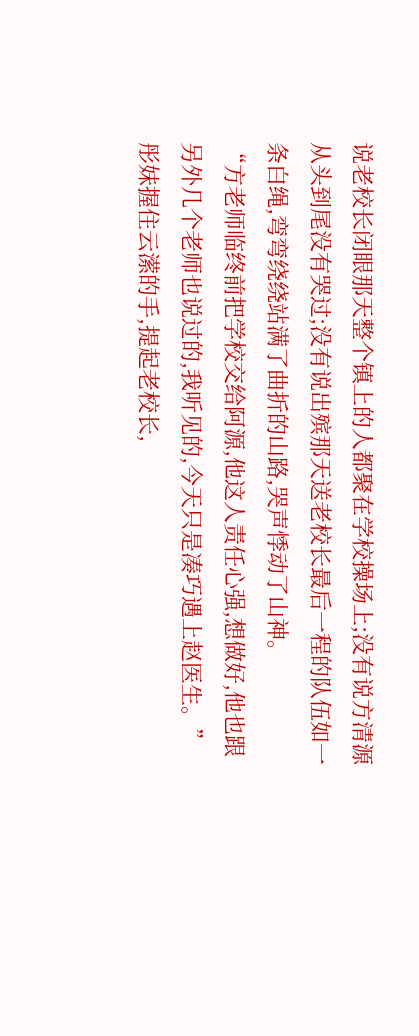说老校长闭眼那天整个镇上的人都聚在学校操场上;没有说方清源从头到尾没有哭过;没有说出殡那天送老校长最后一程的队伍如一条白绳,弯弯绕绕站满了曲折的山路,哭声悸动了山神。
“方老师临终前把学校交给阿源,他这人责任心强,想做好,他也跟另外几个老师也说过的,我听见的,今天只是凑巧遇上赵医生。”彤妹握住云潆的手,提起老校长,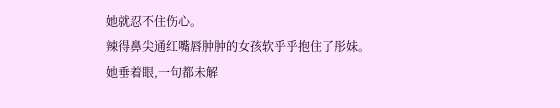她就忍不住伤心。
辣得鼻尖通红嘴唇肿肿的女孩软乎乎抱住了彤妹。
她垂着眼,一句都未解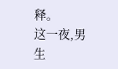释。
这一夜,男生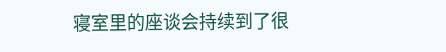寝室里的座谈会持续到了很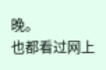晚。
也都看过网上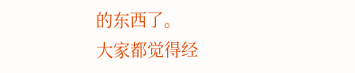的东西了。
大家都觉得经